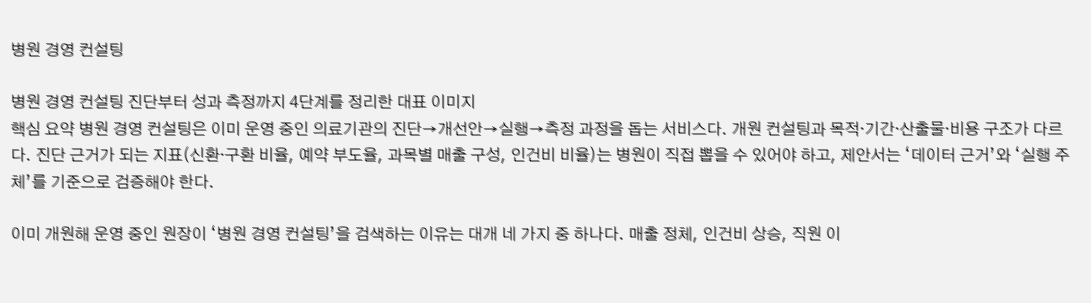병원 경영 컨설팅

병원 경영 컨설팅 진단부터 성과 측정까지 4단계를 정리한 대표 이미지
핵심 요약 병원 경영 컨설팅은 이미 운영 중인 의료기관의 진단→개선안→실행→측정 과정을 돕는 서비스다. 개원 컨설팅과 목적·기간·산출물·비용 구조가 다르다. 진단 근거가 되는 지표(신환·구환 비율, 예약 부도율, 과목별 매출 구성, 인건비 비율)는 병원이 직접 뽑을 수 있어야 하고, 제안서는 ‘데이터 근거’와 ‘실행 주체’를 기준으로 검증해야 한다.

이미 개원해 운영 중인 원장이 ‘병원 경영 컨설팅’을 검색하는 이유는 대개 네 가지 중 하나다. 매출 정체, 인건비 상승, 직원 이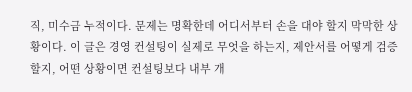직, 미수금 누적이다. 문제는 명확한데 어디서부터 손을 대야 할지 막막한 상황이다. 이 글은 경영 컨설팅이 실제로 무엇을 하는지, 제안서를 어떻게 검증할지, 어떤 상황이면 컨설팅보다 내부 개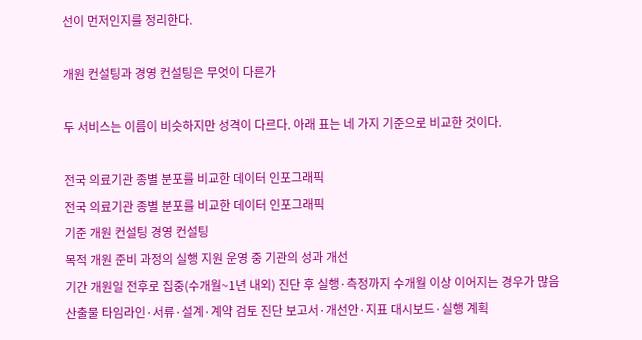선이 먼저인지를 정리한다.

개원 컨설팅과 경영 컨설팅은 무엇이 다른가

두 서비스는 이름이 비슷하지만 성격이 다르다. 아래 표는 네 가지 기준으로 비교한 것이다.

전국 의료기관 종별 분포를 비교한 데이터 인포그래픽
전국 의료기관 종별 분포를 비교한 데이터 인포그래픽
기준 개원 컨설팅 경영 컨설팅
목적 개원 준비 과정의 실행 지원 운영 중 기관의 성과 개선
기간 개원일 전후로 집중(수개월~1년 내외) 진단 후 실행·측정까지 수개월 이상 이어지는 경우가 많음
산출물 타임라인·서류·설계·계약 검토 진단 보고서·개선안·지표 대시보드·실행 계획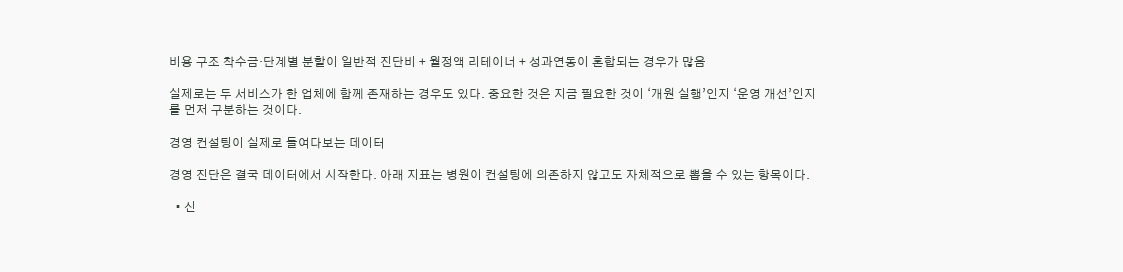비용 구조 착수금·단계별 분할이 일반적 진단비 + 월정액 리테이너 + 성과연동이 혼합되는 경우가 많음

실제로는 두 서비스가 한 업체에 함께 존재하는 경우도 있다. 중요한 것은 지금 필요한 것이 ‘개원 실행’인지 ‘운영 개선’인지를 먼저 구분하는 것이다.

경영 컨설팅이 실제로 들여다보는 데이터

경영 진단은 결국 데이터에서 시작한다. 아래 지표는 병원이 컨설팅에 의존하지 않고도 자체적으로 뽑을 수 있는 항목이다.

  • 신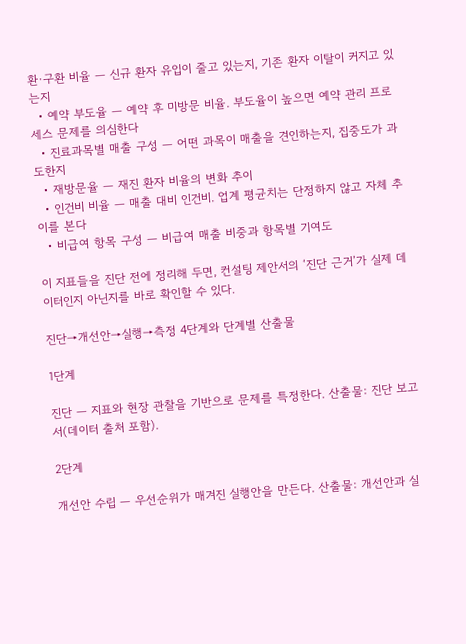환·구환 비율 — 신규 환자 유입이 줄고 있는지, 기존 환자 이탈이 커지고 있는지
  • 예약 부도율 — 예약 후 미방문 비율. 부도율이 높으면 예약 관리 프로세스 문제를 의심한다
  • 진료과목별 매출 구성 — 어떤 과목이 매출을 견인하는지, 집중도가 과도한지
  • 재방문율 — 재진 환자 비율의 변화 추이
  • 인건비 비율 — 매출 대비 인건비. 업계 평균치는 단정하지 않고 자체 추이를 본다
  • 비급여 항목 구성 — 비급여 매출 비중과 항목별 기여도

이 지표들을 진단 전에 정리해 두면, 컨설팅 제안서의 ‘진단 근거’가 실제 데이터인지 아닌지를 바로 확인할 수 있다.

진단→개선안→실행→측정 4단계와 단계별 산출물

1단계

진단 — 지표와 현장 관찰을 기반으로 문제를 특정한다. 산출물: 진단 보고서(데이터 출처 포함).

2단계

개선안 수립 — 우선순위가 매겨진 실행안을 만든다. 산출물: 개선안과 실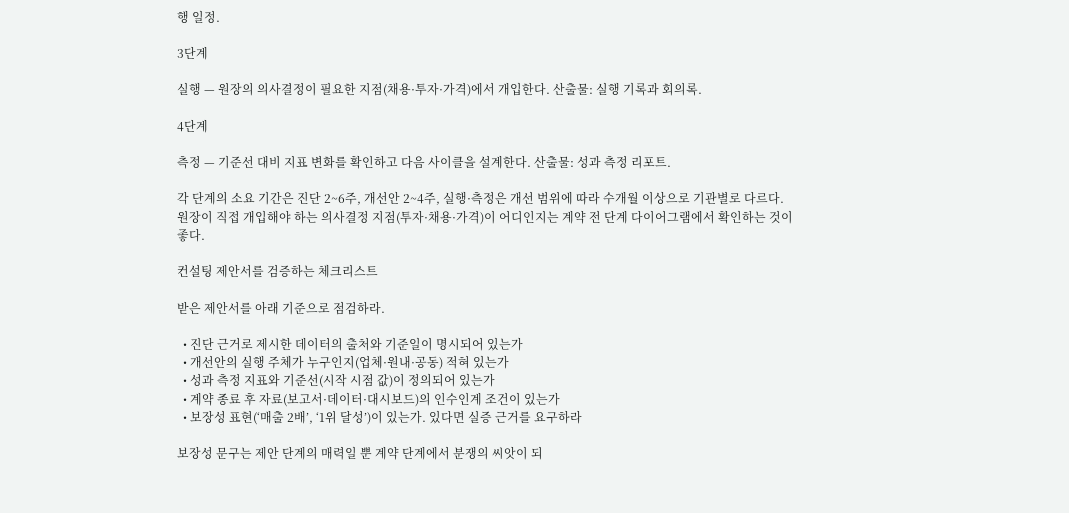행 일정.

3단계

실행 — 원장의 의사결정이 필요한 지점(채용·투자·가격)에서 개입한다. 산출물: 실행 기록과 회의록.

4단계

측정 — 기준선 대비 지표 변화를 확인하고 다음 사이클을 설계한다. 산출물: 성과 측정 리포트.

각 단계의 소요 기간은 진단 2~6주, 개선안 2~4주, 실행·측정은 개선 범위에 따라 수개월 이상으로 기관별로 다르다. 원장이 직접 개입해야 하는 의사결정 지점(투자·채용·가격)이 어디인지는 계약 전 단계 다이어그램에서 확인하는 것이 좋다.

컨설팅 제안서를 검증하는 체크리스트

받은 제안서를 아래 기준으로 점검하라.

  • 진단 근거로 제시한 데이터의 출처와 기준일이 명시되어 있는가
  • 개선안의 실행 주체가 누구인지(업체·원내·공동) 적혀 있는가
  • 성과 측정 지표와 기준선(시작 시점 값)이 정의되어 있는가
  • 계약 종료 후 자료(보고서·데이터·대시보드)의 인수인계 조건이 있는가
  • 보장성 표현(‘매출 2배’, ‘1위 달성’)이 있는가. 있다면 실증 근거를 요구하라

보장성 문구는 제안 단계의 매력일 뿐 계약 단계에서 분쟁의 씨앗이 되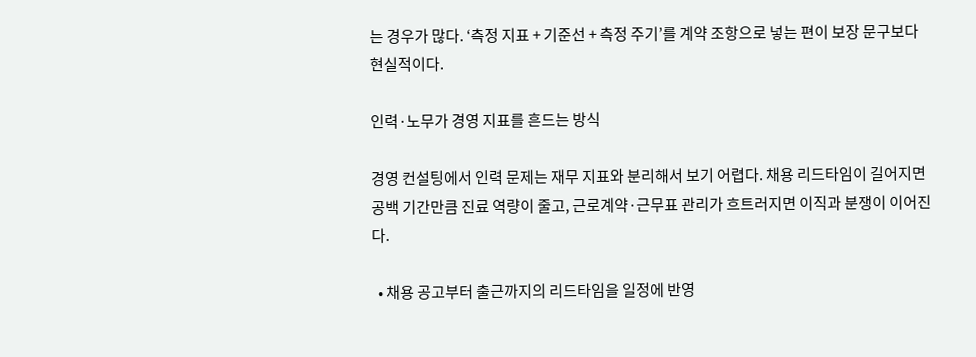는 경우가 많다. ‘측정 지표 + 기준선 + 측정 주기’를 계약 조항으로 넣는 편이 보장 문구보다 현실적이다.

인력·노무가 경영 지표를 흔드는 방식

경영 컨설팅에서 인력 문제는 재무 지표와 분리해서 보기 어렵다. 채용 리드타임이 길어지면 공백 기간만큼 진료 역량이 줄고, 근로계약·근무표 관리가 흐트러지면 이직과 분쟁이 이어진다.

  • 채용 공고부터 출근까지의 리드타임을 일정에 반영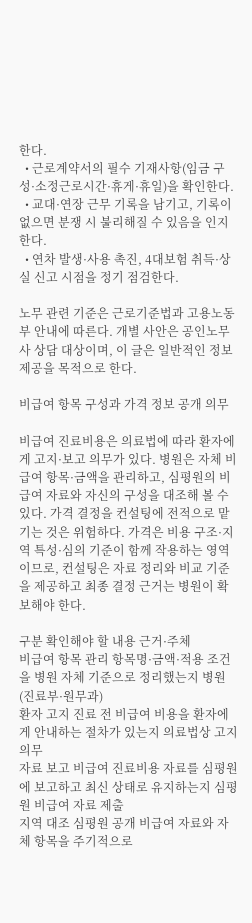한다.
  • 근로계약서의 필수 기재사항(임금 구성·소정근로시간·휴게·휴일)을 확인한다.
  • 교대·연장 근무 기록을 남기고, 기록이 없으면 분쟁 시 불리해질 수 있음을 인지한다.
  • 연차 발생·사용 촉진, 4대보험 취득·상실 신고 시점을 정기 점검한다.

노무 관련 기준은 근로기준법과 고용노동부 안내에 따른다. 개별 사안은 공인노무사 상담 대상이며, 이 글은 일반적인 정보 제공을 목적으로 한다.

비급여 항목 구성과 가격 정보 공개 의무

비급여 진료비용은 의료법에 따라 환자에게 고지·보고 의무가 있다. 병원은 자체 비급여 항목·금액을 관리하고, 심평원의 비급여 자료와 자신의 구성을 대조해 볼 수 있다. 가격 결정을 컨설팅에 전적으로 맡기는 것은 위험하다. 가격은 비용 구조·지역 특성·심의 기준이 함께 작용하는 영역이므로, 컨설팅은 자료 정리와 비교 기준을 제공하고 최종 결정 근거는 병원이 확보해야 한다.

구분 확인해야 할 내용 근거·주체
비급여 항목 관리 항목명·금액·적용 조건을 병원 자체 기준으로 정리했는지 병원(진료부·원무과)
환자 고지 진료 전 비급여 비용을 환자에게 안내하는 절차가 있는지 의료법상 고지 의무
자료 보고 비급여 진료비용 자료를 심평원에 보고하고 최신 상태로 유지하는지 심평원 비급여 자료 제출
지역 대조 심평원 공개 비급여 자료와 자체 항목을 주기적으로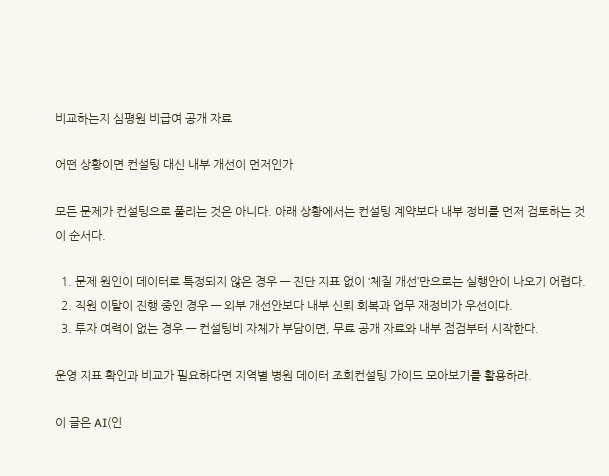비교하는지 심평원 비급여 공개 자료

어떤 상황이면 컨설팅 대신 내부 개선이 먼저인가

모든 문제가 컨설팅으로 풀리는 것은 아니다. 아래 상황에서는 컨설팅 계약보다 내부 정비를 먼저 검토하는 것이 순서다.

  1. 문제 원인이 데이터로 특정되지 않은 경우 — 진단 지표 없이 ‘체질 개선’만으로는 실행안이 나오기 어렵다.
  2. 직원 이탈이 진행 중인 경우 — 외부 개선안보다 내부 신뢰 회복과 업무 재정비가 우선이다.
  3. 투자 여력이 없는 경우 — 컨설팅비 자체가 부담이면, 무료 공개 자료와 내부 점검부터 시작한다.

운영 지표 확인과 비교가 필요하다면 지역별 병원 데이터 조회컨설팅 가이드 모아보기를 활용하라.

이 글은 AI(인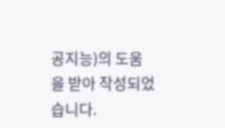공지능)의 도움을 받아 작성되었습니다.